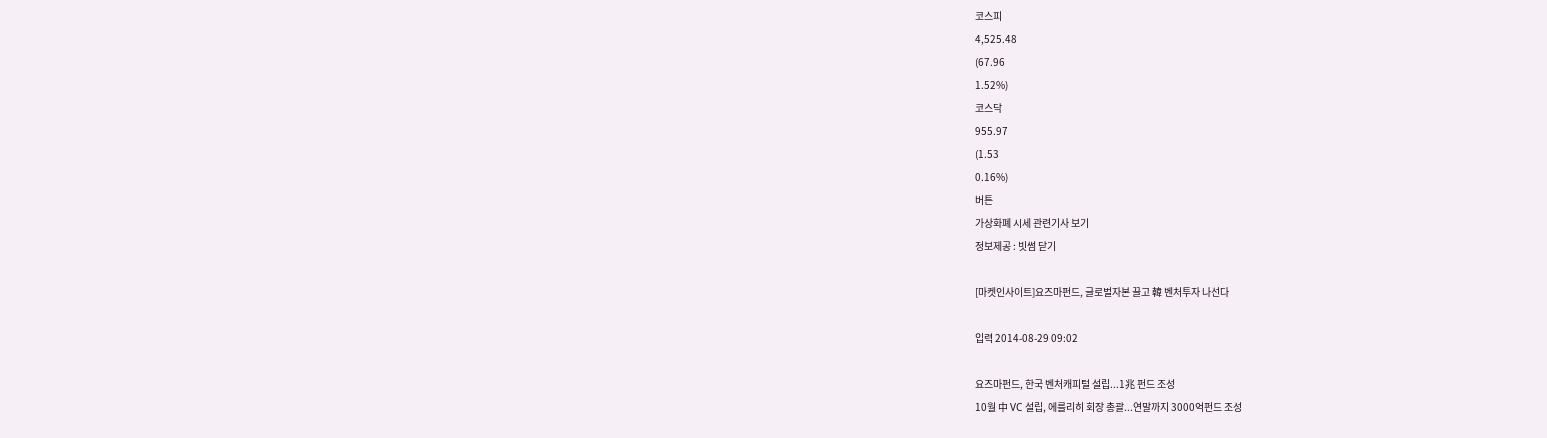코스피
4,525.48
(67.96
1.52%)
코스닥
955.97
(1.53
0.16%)
버튼
가상화폐 시세 관련기사 보기
정보제공 : 빗썸 닫기

[마켓인사이트]요즈마펀드, 글로벌자본 끌고 韓 벤처투자 나선다

입력 2014-08-29 09:02

요즈마펀드, 한국 벤처캐피털 설립...1兆 펀드 조성
10월 中 VC 설립, 에를리히 회장 총괄...연말까지 3000억펀드 조성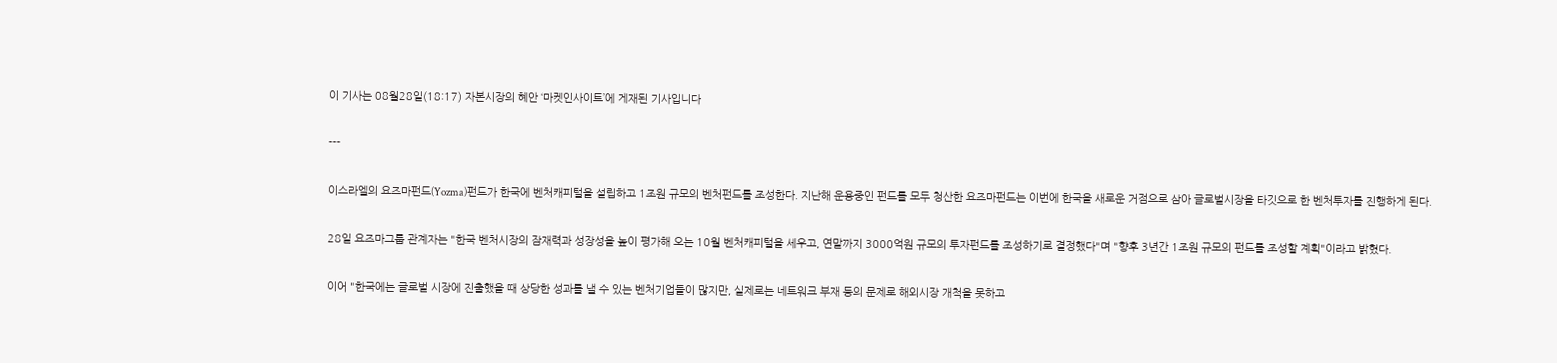이 기사는 08월28일(18:17) 자본시장의 혜안 ‘마켓인사이트’에 게재된 기사입니다

---

이스라엘의 요즈마펀드(Yozma)펀드가 한국에 벤처캐피털을 설립하고 1조원 규모의 벤처펀드를 조성한다. 지난해 운용중인 펀드를 모두 청산한 요즈마펀드는 이번에 한국을 새로운 거점으로 삼아 글로벌시장을 타깃으로 한 벤처투자를 진행하게 된다.

28일 요즈마그룹 관계자는 "한국 벤처시장의 잠재력과 성장성을 높이 평가해 오는 10월 벤처캐피털을 세우고, 연말까지 3000억원 규모의 투자펀드를 조성하기로 결정했다"며 "향후 3년간 1조원 규모의 펀드를 조성할 계획"이라고 밝혔다.

이어 "한국에는 글로벌 시장에 진출했을 때 상당한 성과를 낼 수 있는 벤처기업들이 많지만, 실제로는 네트워크 부재 등의 문제로 해외시장 개척을 못하고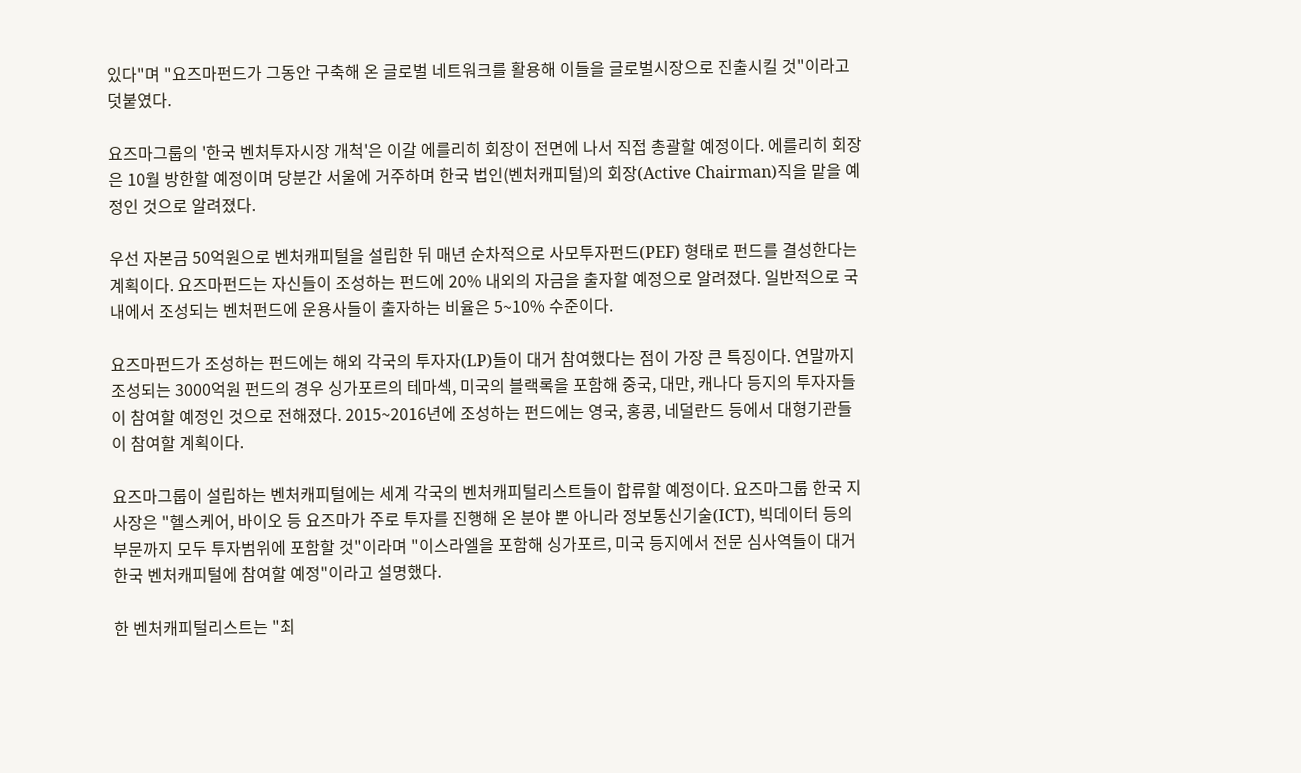있다"며 "요즈마펀드가 그동안 구축해 온 글로벌 네트워크를 활용해 이들을 글로벌시장으로 진출시킬 것"이라고 덧붙였다.

요즈마그룹의 '한국 벤처투자시장 개척'은 이갈 에를리히 회장이 전면에 나서 직접 총괄할 예정이다. 에를리히 회장은 10월 방한할 예정이며 당분간 서울에 거주하며 한국 법인(벤처캐피털)의 회장(Active Chairman)직을 맡을 예정인 것으로 알려졌다.

우선 자본금 50억원으로 벤처캐피털을 설립한 뒤 매년 순차적으로 사모투자펀드(PEF) 형태로 펀드를 결성한다는 계획이다. 요즈마펀드는 자신들이 조성하는 펀드에 20% 내외의 자금을 출자할 예정으로 알려졌다. 일반적으로 국내에서 조성되는 벤처펀드에 운용사들이 출자하는 비율은 5~10% 수준이다.

요즈마펀드가 조성하는 펀드에는 해외 각국의 투자자(LP)들이 대거 참여했다는 점이 가장 큰 특징이다. 연말까지 조성되는 3000억원 펀드의 경우 싱가포르의 테마섹, 미국의 블랙록을 포함해 중국, 대만, 캐나다 등지의 투자자들이 참여할 예정인 것으로 전해졌다. 2015~2016년에 조성하는 펀드에는 영국, 홍콩, 네덜란드 등에서 대형기관들이 참여할 계획이다.

요즈마그룹이 설립하는 벤처캐피털에는 세계 각국의 벤처캐피털리스트들이 합류할 예정이다. 요즈마그룹 한국 지사장은 "헬스케어, 바이오 등 요즈마가 주로 투자를 진행해 온 분야 뿐 아니라 정보통신기술(ICT), 빅데이터 등의 부문까지 모두 투자범위에 포함할 것"이라며 "이스라엘을 포함해 싱가포르, 미국 등지에서 전문 심사역들이 대거 한국 벤처캐피털에 참여할 예정"이라고 설명했다.

한 벤처캐피털리스트는 "최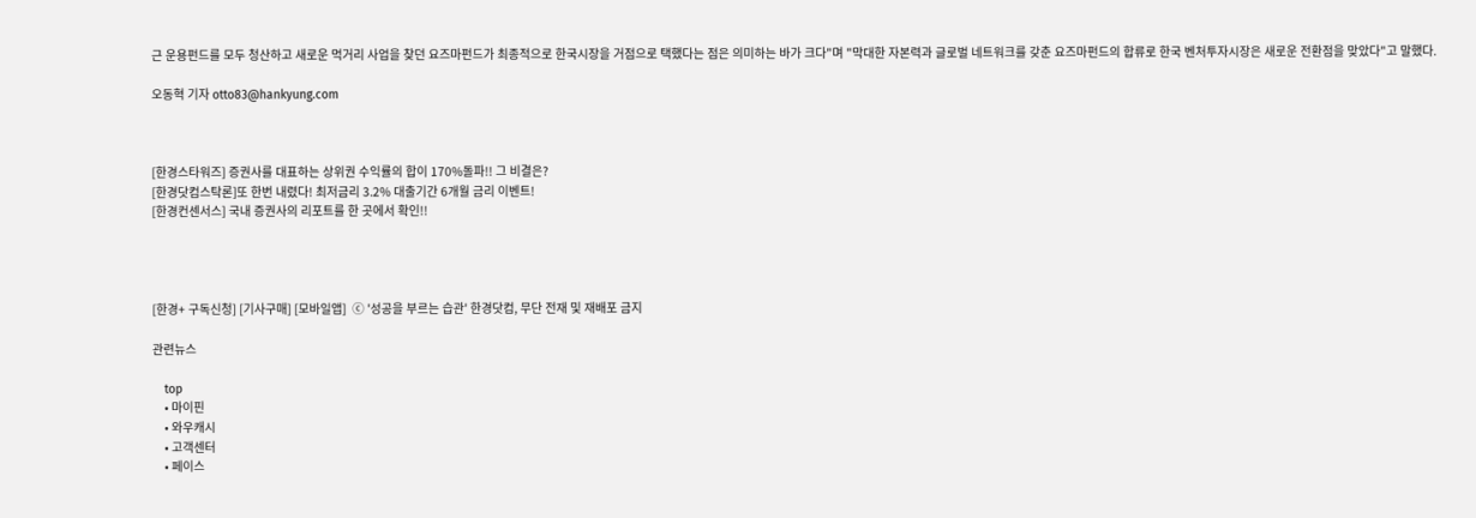근 운용펀드를 모두 청산하고 새로운 먹거리 사업을 찾던 요즈마펀드가 최종적으로 한국시장을 거점으로 택했다는 점은 의미하는 바가 크다"며 "막대한 자본력과 글로벌 네트워크를 갖춘 요즈마펀드의 합류로 한국 벤처투자시장은 새로운 전환점을 맞았다"고 말했다.

오동혁 기자 otto83@hankyung.com



[한경스타워즈] 증권사를 대표하는 상위권 수익률의 합이 170%돌파!! 그 비결은?
[한경닷컴스탁론]또 한번 내렸다! 최저금리 3.2% 대출기간 6개월 금리 이벤트!
[한경컨센서스] 국내 증권사의 리포트를 한 곳에서 확인!!




[한경+ 구독신청] [기사구매] [모바일앱]  ⓒ '성공을 부르는 습관' 한경닷컴, 무단 전재 및 재배포 금지

관련뉴스

    top
    • 마이핀
    • 와우캐시
    • 고객센터
    • 페이스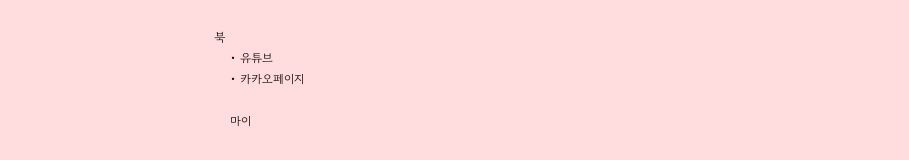북
    • 유튜브
    • 카카오페이지

    마이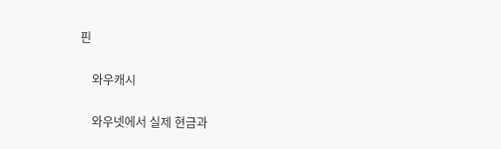핀

    와우캐시

    와우넷에서 실제 현금과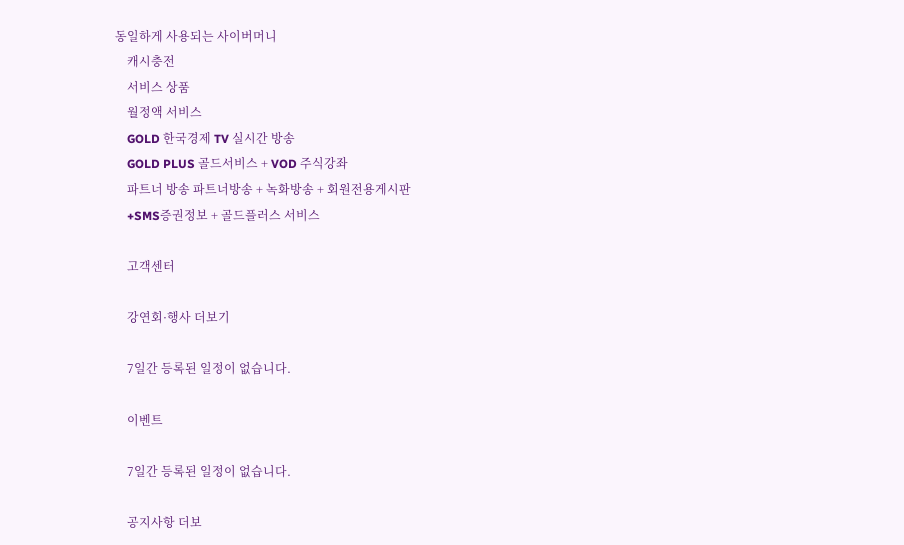동일하게 사용되는 사이버머니
    캐시충전
    서비스 상품
    월정액 서비스
    GOLD 한국경제 TV 실시간 방송
    GOLD PLUS 골드서비스 + VOD 주식강좌
    파트너 방송 파트너방송 + 녹화방송 + 회원전용게시판
    +SMS증권정보 + 골드플러스 서비스

    고객센터

    강연회·행사 더보기

    7일간 등록된 일정이 없습니다.

    이벤트

    7일간 등록된 일정이 없습니다.

    공지사항 더보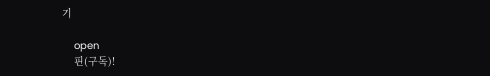기

    open
    핀(구독)!